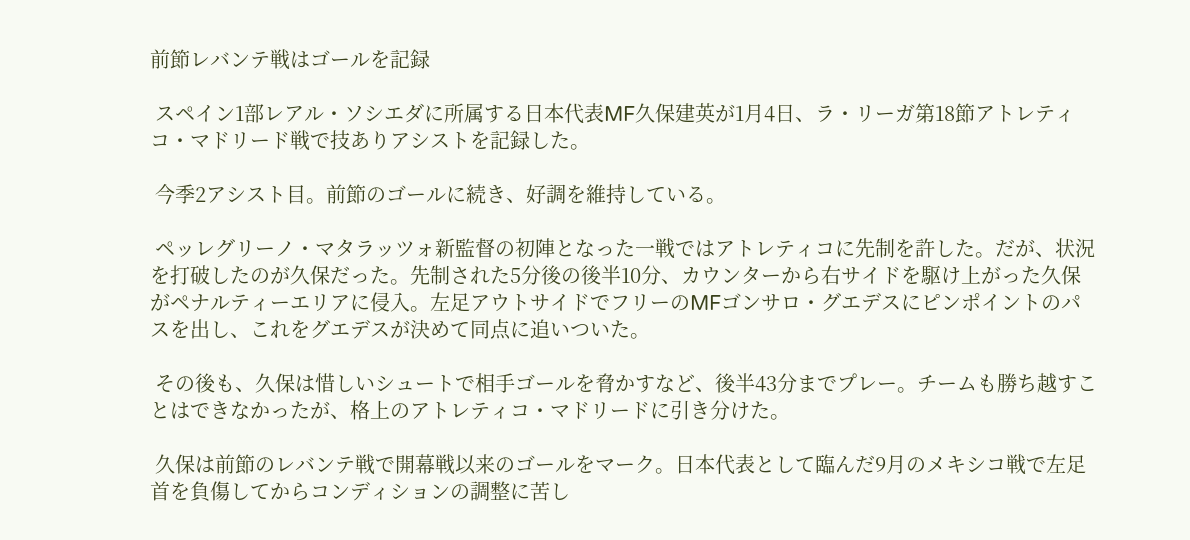前節レバンテ戦はゴールを記録

 スペイン1部レアル・ソシエダに所属する日本代表MF久保建英が1月4日、ラ・リーガ第18節アトレティコ・マドリード戦で技ありアシストを記録した。

 今季2アシスト目。前節のゴールに続き、好調を維持している。

 ペッレグリーノ・マタラッツォ新監督の初陣となった一戦ではアトレティコに先制を許した。だが、状況を打破したのが久保だった。先制された5分後の後半10分、カウンターから右サイドを駆け上がった久保がペナルティーエリアに侵入。左足アウトサイドでフリーのMFゴンサロ・グエデスにピンポイントのパスを出し、これをグエデスが決めて同点に追いついた。

 その後も、久保は惜しいシュートで相手ゴールを脅かすなど、後半43分までプレー。チームも勝ち越すことはできなかったが、格上のアトレティコ・マドリードに引き分けた。

 久保は前節のレバンテ戦で開幕戦以来のゴールをマーク。日本代表として臨んだ9月のメキシコ戦で左足首を負傷してからコンディションの調整に苦し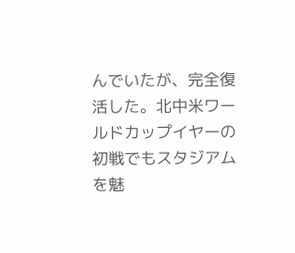んでいたが、完全復活した。北中米ワールドカップイヤーの初戦でもスタジアムを魅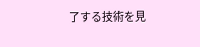了する技術を見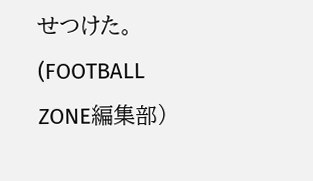せつけた。(FOOTBALL ZONE編集部)